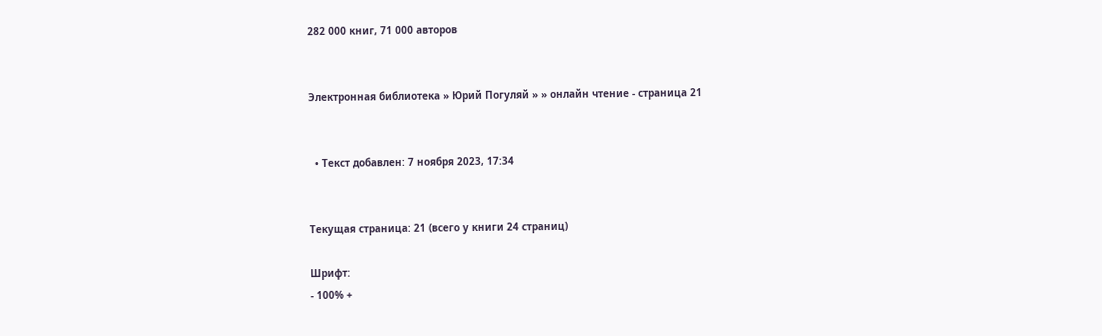282 000 книг, 71 000 авторов


Электронная библиотека » Юрий Погуляй » » онлайн чтение - страница 21


  • Текст добавлен: 7 ноября 2023, 17:34


Текущая страница: 21 (всего у книги 24 страниц)

Шрифт:
- 100% +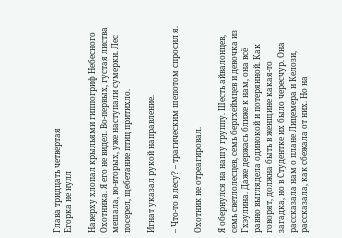Глава тридцать четвертая
Егорка не нулл

Наверху хлопал крыльями гиппогриф Небесного Охотника. Я его не видел. Во-первых, густая листва мешала, во-вторых, уже наступали сумерки. Лес посерел, щебетание птиц притихло.

Игнат указал рукой направление.

– Что-то в лесу? – трагическим шепотом спросил я.

Охотник не отреагировал.

Я обернулся на нашу группу. Шесть айвалонцев, семь светлолесцев, семь бергхеймцев и девочка из Гхэулина. Даже держась ближе к нам, она всё равно выглядела одинокой и потерянной. Как говорят, должна быть в женщине какая-то загадка, но в Студентке их было чересчур. Она рассказала нам о плане Лицемера и Келози, рассказала, как сбежала от них. Но на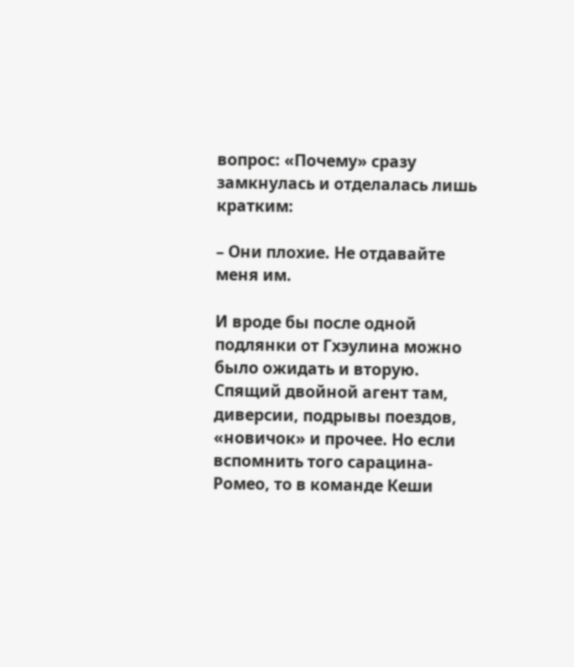вопрос: «Почему» сразу замкнулась и отделалась лишь кратким:

– Они плохие. Не отдавайте меня им.

И вроде бы после одной подлянки от Гхэулина можно было ожидать и вторую. Спящий двойной агент там, диверсии, подрывы поездов, «новичок» и прочее. Но если вспомнить того сарацина-Ромео, то в команде Кеши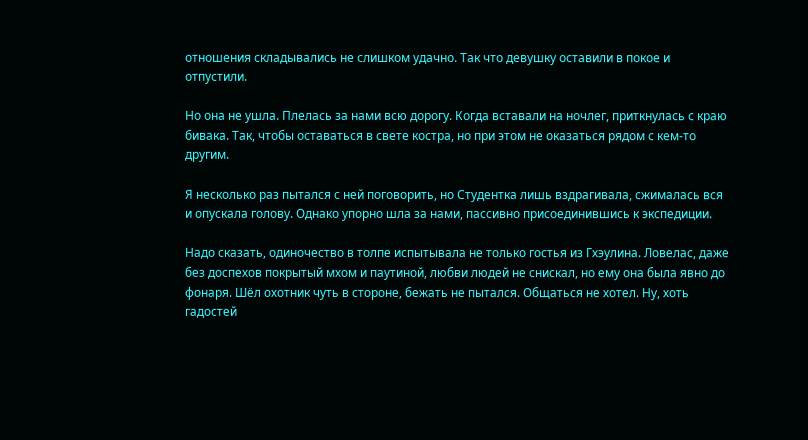отношения складывались не слишком удачно. Так что девушку оставили в покое и отпустили.

Но она не ушла. Плелась за нами всю дорогу. Когда вставали на ночлег, приткнулась с краю бивака. Так, чтобы оставаться в свете костра, но при этом не оказаться рядом с кем-то другим.

Я несколько раз пытался с ней поговорить, но Студентка лишь вздрагивала, сжималась вся и опускала голову. Однако упорно шла за нами, пассивно присоединившись к экспедиции.

Надо сказать, одиночество в толпе испытывала не только гостья из Гхэулина. Ловелас, даже без доспехов покрытый мхом и паутиной, любви людей не снискал, но ему она была явно до фонаря. Шёл охотник чуть в стороне, бежать не пытался. Общаться не хотел. Ну, хоть гадостей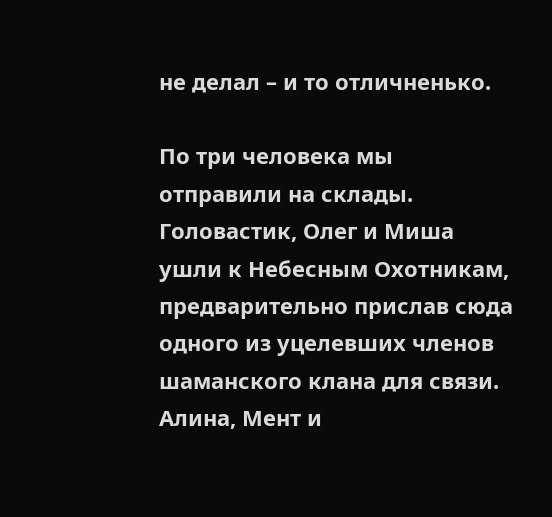не делал – и то отличненько.

По три человека мы отправили на склады. Головастик, Олег и Миша ушли к Небесным Охотникам, предварительно прислав сюда одного из уцелевших членов шаманского клана для связи. Алина, Мент и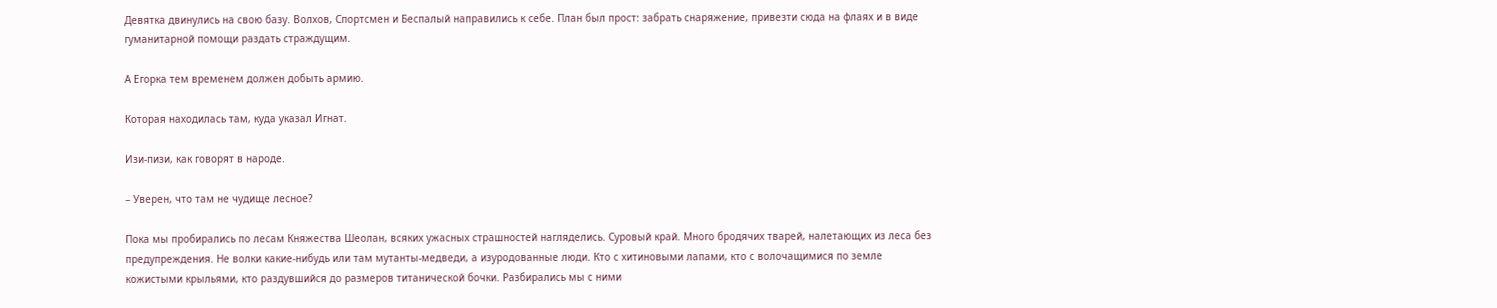Девятка двинулись на свою базу. Волхов, Спортсмен и Беспалый направились к себе. План был прост: забрать снаряжение, привезти сюда на флаях и в виде гуманитарной помощи раздать страждущим.

А Егорка тем временем должен добыть армию.

Которая находилась там, куда указал Игнат.

Изи-пизи, как говорят в народе.

– Уверен, что там не чудище лесное?

Пока мы пробирались по лесам Княжества Шеолан, всяких ужасных страшностей нагляделись. Суровый край. Много бродячих тварей, налетающих из леса без предупреждения. Не волки какие-нибудь или там мутанты-медведи, а изуродованные люди. Кто с хитиновыми лапами, кто с волочащимися по земле кожистыми крыльями, кто раздувшийся до размеров титанической бочки. Разбирались мы с ними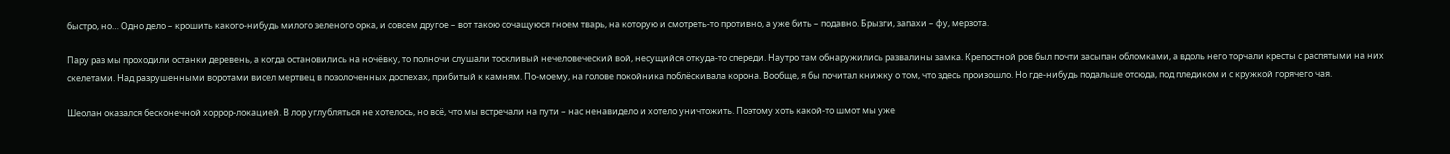быстро, но… Одно дело – крошить какого-нибудь милого зеленого орка, и совсем другое – вот такою сочащуюся гноем тварь, на которую и смотреть-то противно, а уже бить – подавно. Брызги, запахи – фу, мерзота.

Пару раз мы проходили останки деревень, а когда остановились на ночёвку, то полночи слушали тоскливый нечеловеческий вой, несущийся откуда-то спереди. Наутро там обнаружились развалины замка. Крепостной ров был почти засыпан обломками, а вдоль него торчали кресты с распятыми на них скелетами. Над разрушенными воротами висел мертвец в позолоченных доспехах, прибитый к камням. По-моему, на голове покойника поблёскивала корона. Вообще, я бы почитал книжку о том, что здесь произошло. Но где-нибудь подальше отсюда, под пледиком и с кружкой горячего чая.

Шеолан оказался бесконечной хоррор-локацией. В лор углубляться не хотелось, но всё, что мы встречали на пути – нас ненавидело и хотело уничтожить. Поэтому хоть какой-то шмот мы уже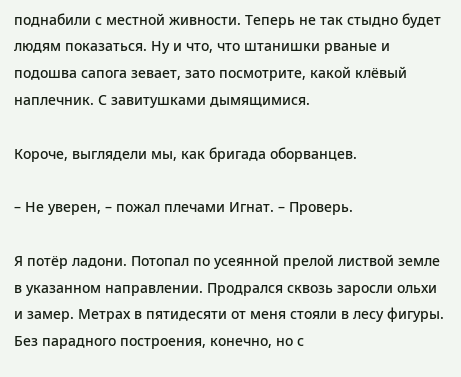поднабили с местной живности. Теперь не так стыдно будет людям показаться. Ну и что, что штанишки рваные и подошва сапога зевает, зато посмотрите, какой клёвый наплечник. С завитушками дымящимися.

Короче, выглядели мы, как бригада оборванцев.

– Не уверен, – пожал плечами Игнат. – Проверь.

Я потёр ладони. Потопал по усеянной прелой листвой земле в указанном направлении. Продрался сквозь заросли ольхи и замер. Метрах в пятидесяти от меня стояли в лесу фигуры. Без парадного построения, конечно, но с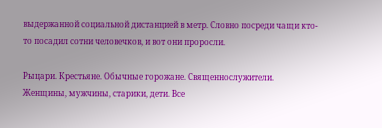выдержанной социальной дистанцией в метр. Словно посреди чащи кто-то посадил сотни человечков, и вот они проросли.

Рыцари. Крестьяне. Обычные горожане. Священнослужители. Женщины, мужчины, старики, дети. Все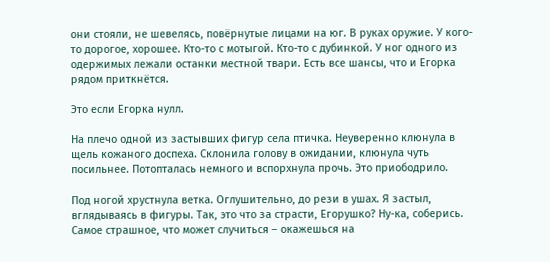они стояли, не шевелясь, повёрнутые лицами на юг. В руках оружие. У кого-то дорогое, хорошее. Кто-то с мотыгой. Кто-то с дубинкой. У ног одного из одержимых лежали останки местной твари. Есть все шансы, что и Егорка рядом приткнётся.

Это если Егорка нулл.

На плечо одной из застывших фигур села птичка. Неуверенно клюнула в щель кожаного доспеха. Склонила голову в ожидании, клюнула чуть посильнее. Потопталась немного и вспорхнула прочь. Это приободрило.

Под ногой хрустнула ветка. Оглушительно, до рези в ушах. Я застыл, вглядываясь в фигуры. Так, это что за страсти, Егорушко? Ну-ка, соберись. Самое страшное, что может случиться – окажешься на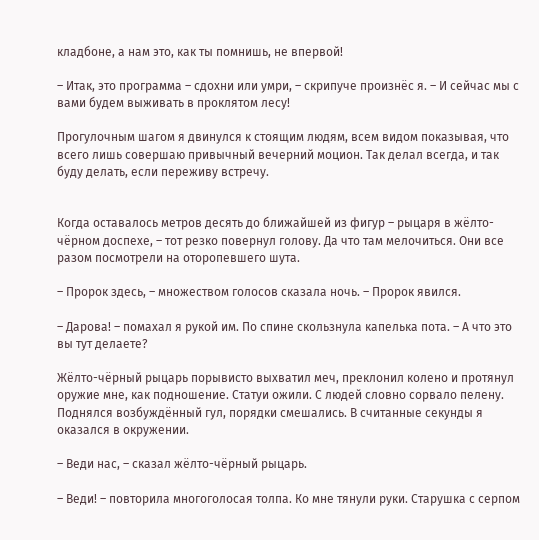кладбоне, а нам это, как ты помнишь, не впервой!

– Итак, это программа – сдохни или умри, – скрипуче произнёс я. – И сейчас мы с вами будем выживать в проклятом лесу!

Прогулочным шагом я двинулся к стоящим людям, всем видом показывая, что всего лишь совершаю привычный вечерний моцион. Так делал всегда, и так буду делать, если переживу встречу.


Когда оставалось метров десять до ближайшей из фигур – рыцаря в жёлто-чёрном доспехе, – тот резко повернул голову. Да что там мелочиться. Они все разом посмотрели на оторопевшего шута.

– Пророк здесь, – множеством голосов сказала ночь. – Пророк явился.

– Дарова! – помахал я рукой им. По спине скользнула капелька пота. – А что это вы тут делаете?

Жёлто-чёрный рыцарь порывисто выхватил меч, преклонил колено и протянул оружие мне, как подношение. Статуи ожили. С людей словно сорвало пелену. Поднялся возбуждённый гул, порядки смешались. В считанные секунды я оказался в окружении.

– Веди нас, – сказал жёлто-чёрный рыцарь.

– Веди! – повторила многоголосая толпа. Ко мне тянули руки. Старушка с серпом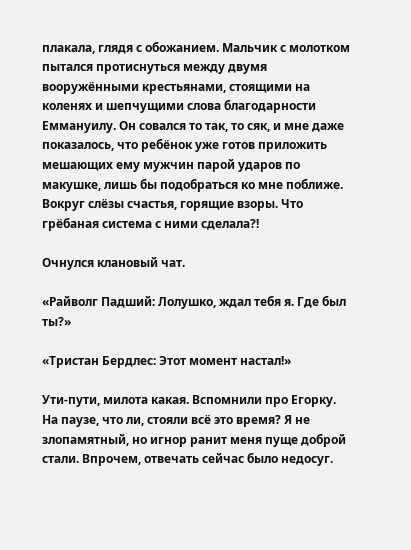плакала, глядя с обожанием. Мальчик с молотком пытался протиснуться между двумя вооружёнными крестьянами, стоящими на коленях и шепчущими слова благодарности Еммануилу. Он совался то так, то сяк, и мне даже показалось, что ребёнок уже готов приложить мешающих ему мужчин парой ударов по макушке, лишь бы подобраться ко мне поближе. Вокруг слёзы счастья, горящие взоры. Что грёбаная система с ними сделала?!

Очнулся клановый чат.

«Райволг Падший: Лолушко, ждал тебя я. Где был ты?»

«Тристан Бердлес: Этот момент настал!»

Ути-пути, милота какая. Вспомнили про Егорку. На паузе, что ли, стояли всё это время? Я не злопамятный, но игнор ранит меня пуще доброй стали. Впрочем, отвечать сейчас было недосуг.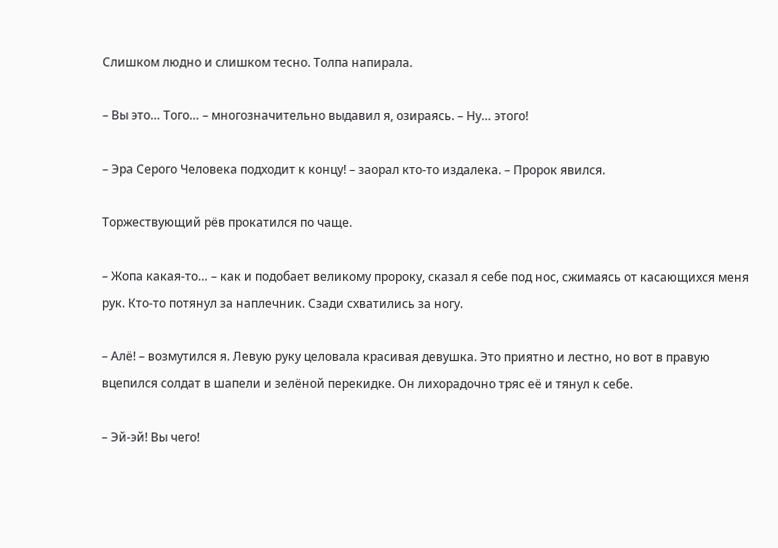Слишком людно и слишком тесно. Толпа напирала.

– Вы это… Того… – многозначительно выдавил я, озираясь. – Ну… этого!

– Эра Серого Человека подходит к концу! – заорал кто-то издалека. – Пророк явился.

Торжествующий рёв прокатился по чаще.

– Жопа какая-то… – как и подобает великому пророку, сказал я себе под нос, сжимаясь от касающихся меня рук. Кто-то потянул за наплечник. Сзади схватились за ногу.

– Алё! – возмутился я. Левую руку целовала красивая девушка. Это приятно и лестно, но вот в правую вцепился солдат в шапели и зелёной перекидке. Он лихорадочно тряс её и тянул к себе.

– Эй-эй! Вы чего!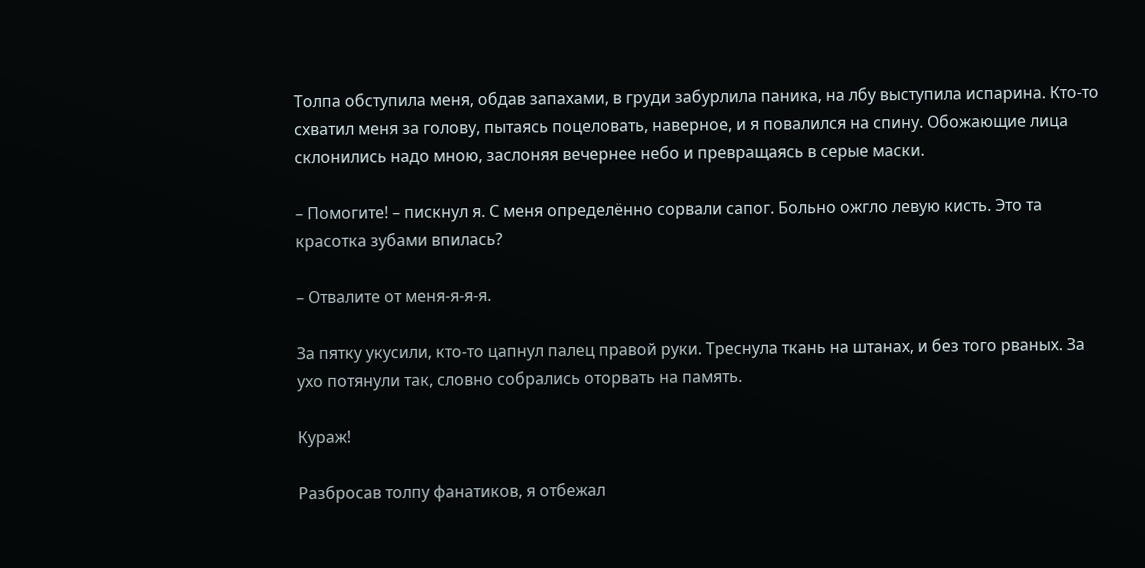Толпа обступила меня, обдав запахами, в груди забурлила паника, на лбу выступила испарина. Кто-то схватил меня за голову, пытаясь поцеловать, наверное, и я повалился на спину. Обожающие лица склонились надо мною, заслоняя вечернее небо и превращаясь в серые маски.

– Помогите! – пискнул я. С меня определённо сорвали сапог. Больно ожгло левую кисть. Это та красотка зубами впилась?

– Отвалите от меня-я-я-я.

За пятку укусили, кто-то цапнул палец правой руки. Треснула ткань на штанах, и без того рваных. За ухо потянули так, словно собрались оторвать на память.

Кураж!

Разбросав толпу фанатиков, я отбежал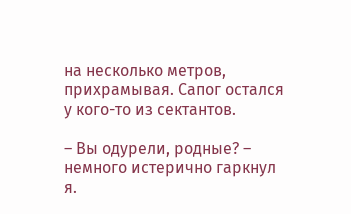на несколько метров, прихрамывая. Сапог остался у кого-то из сектантов.

– Вы одурели, родные? – немного истерично гаркнул я.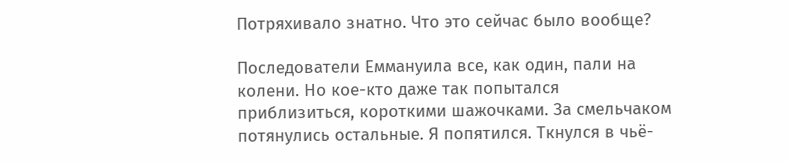Потряхивало знатно. Что это сейчас было вообще?

Последователи Еммануила все, как один, пали на колени. Но кое-кто даже так попытался приблизиться, короткими шажочками. За смельчаком потянулись остальные. Я попятился. Ткнулся в чьё-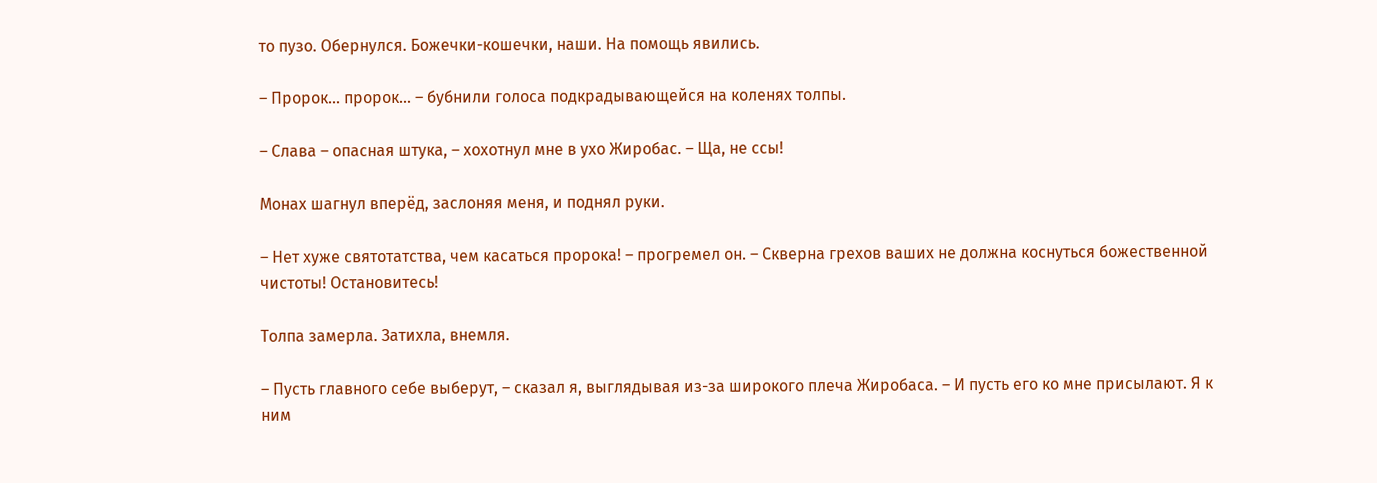то пузо. Обернулся. Божечки-кошечки, наши. На помощь явились.

– Пророк… пророк… – бубнили голоса подкрадывающейся на коленях толпы.

– Слава – опасная штука, – хохотнул мне в ухо Жиробас. – Ща, не ссы!

Монах шагнул вперёд, заслоняя меня, и поднял руки.

– Нет хуже святотатства, чем касаться пророка! – прогремел он. – Скверна грехов ваших не должна коснуться божественной чистоты! Остановитесь!

Толпа замерла. Затихла, внемля.

– Пусть главного себе выберут, – сказал я, выглядывая из-за широкого плеча Жиробаса. – И пусть его ко мне присылают. Я к ним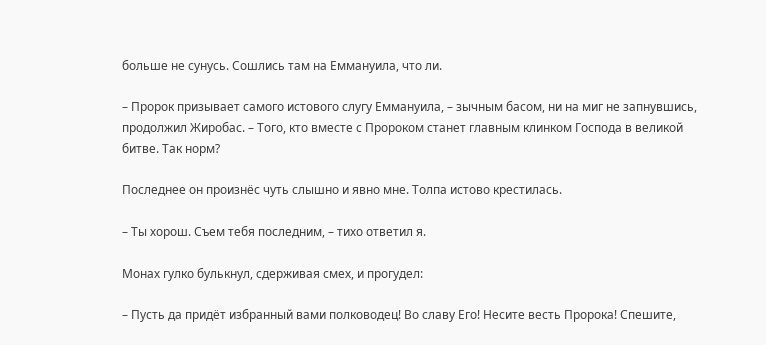больше не сунусь. Сошлись там на Еммануила, что ли.

– Пророк призывает самого истового слугу Еммануила, – зычным басом, ни на миг не запнувшись, продолжил Жиробас. – Того, кто вместе с Пророком станет главным клинком Господа в великой битве. Так норм?

Последнее он произнёс чуть слышно и явно мне. Толпа истово крестилась.

– Ты хорош. Съем тебя последним, – тихо ответил я.

Монах гулко булькнул, сдерживая смех, и прогудел:

– Пусть да придёт избранный вами полководец! Во славу Его! Несите весть Пророка! Спешите,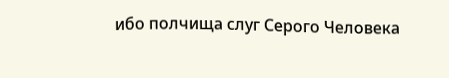ибо полчища слуг Серого Человека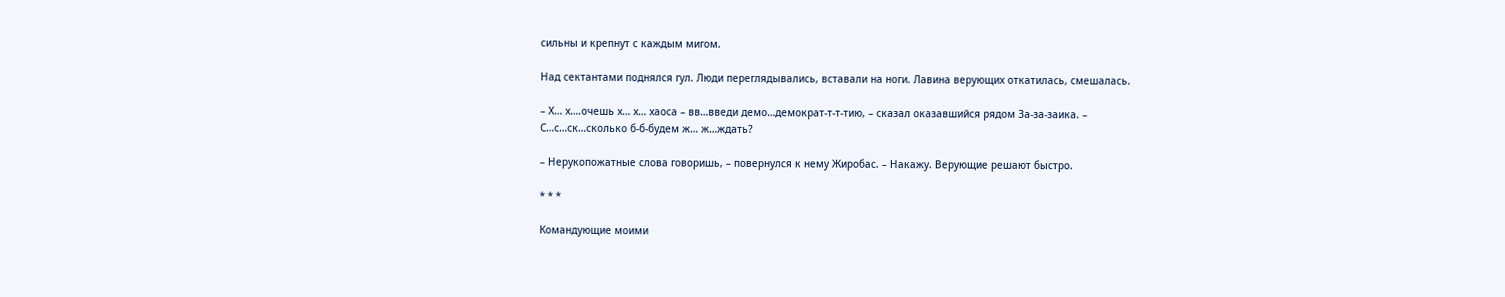сильны и крепнут с каждым мигом.

Над сектантами поднялся гул. Люди переглядывались, вставали на ноги. Лавина верующих откатилась, смешалась.

– Х… х….очешь х… х… хаоса – вв…введи демо…демократ-т-т-тию, – сказал оказавшийся рядом За-за-заика. – С…с…ск…сколько б-б-будем ж… ж…ждать?

– Нерукопожатные слова говоришь, – повернулся к нему Жиробас. – Накажу. Верующие решают быстро.

* * *

Командующие моими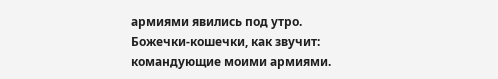армиями явились под утро. Божечки-кошечки, как звучит: командующие моими армиями.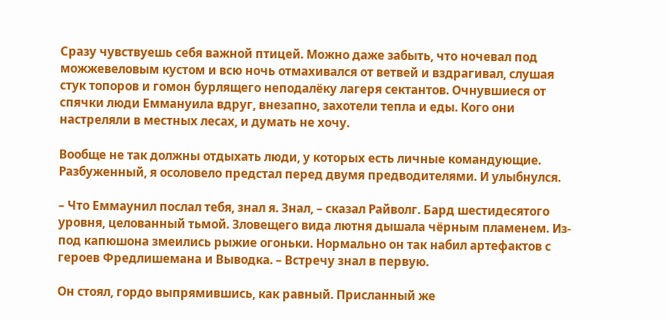Сразу чувствуешь себя важной птицей. Можно даже забыть, что ночевал под можжевеловым кустом и всю ночь отмахивался от ветвей и вздрагивал, слушая стук топоров и гомон бурлящего неподалёку лагеря сектантов. Очнувшиеся от спячки люди Еммануила вдруг, внезапно, захотели тепла и еды. Кого они настреляли в местных лесах, и думать не хочу.

Вообще не так должны отдыхать люди, у которых есть личные командующие. Разбуженный, я осоловело предстал перед двумя предводителями. И улыбнулся.

– Что Еммаунил послал тебя, знал я. Знал, – сказал Райволг. Бард шестидесятого уровня, целованный тьмой. Зловещего вида лютня дышала чёрным пламенем. Из-под капюшона змеились рыжие огоньки. Нормально он так набил артефактов с героев Фредлишемана и Выводка. – Встречу знал в первую.

Он стоял, гордо выпрямившись, как равный. Присланный же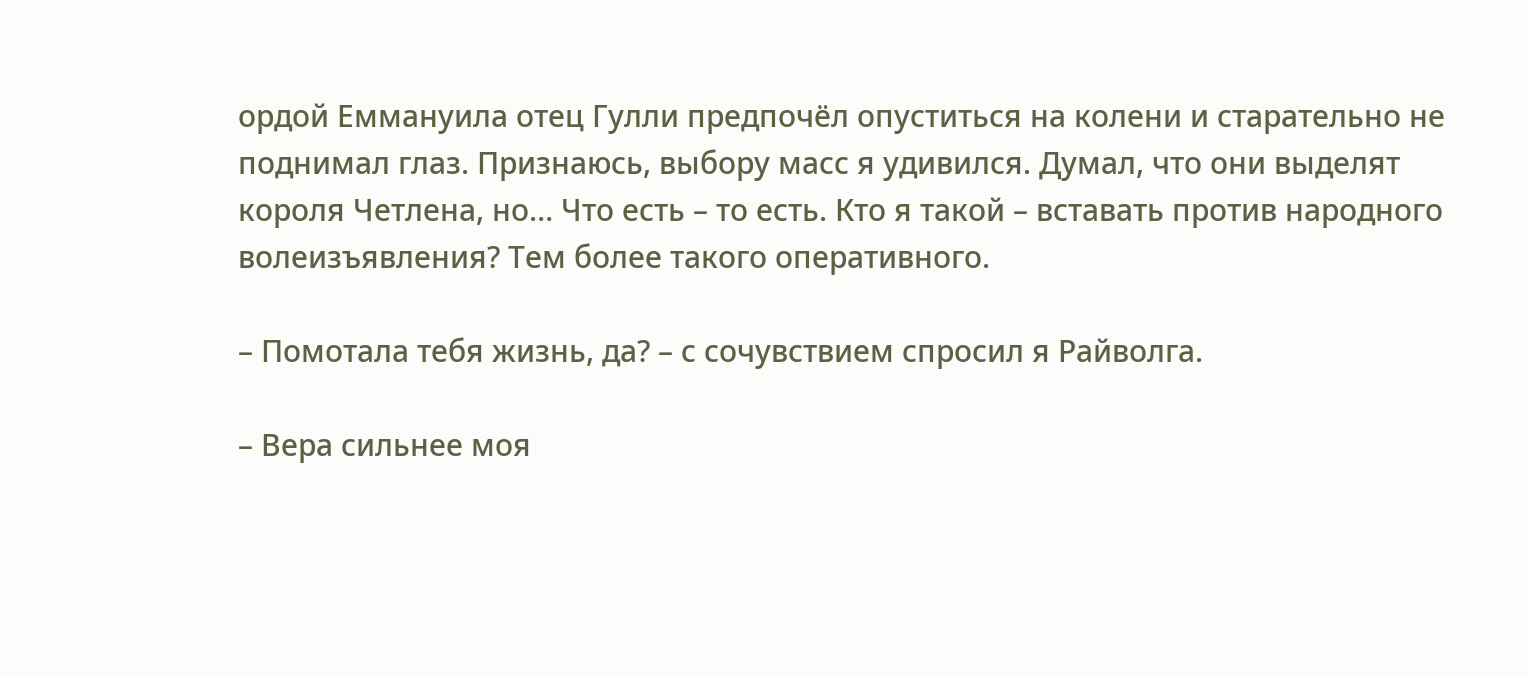ордой Еммануила отец Гулли предпочёл опуститься на колени и старательно не поднимал глаз. Признаюсь, выбору масс я удивился. Думал, что они выделят короля Четлена, но… Что есть – то есть. Кто я такой – вставать против народного волеизъявления? Тем более такого оперативного.

– Помотала тебя жизнь, да? – с сочувствием спросил я Райволга.

– Вера сильнее моя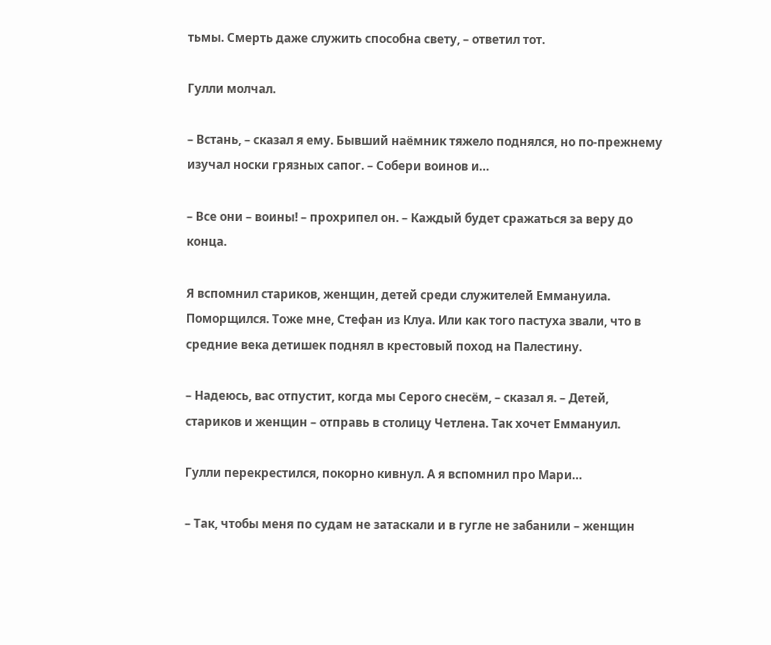тьмы. Смерть даже служить способна свету, – ответил тот.

Гулли молчал.

– Встань, – сказал я ему. Бывший наёмник тяжело поднялся, но по-прежнему изучал носки грязных сапог. – Собери воинов и…

– Все они – воины! – прохрипел он. – Каждый будет сражаться за веру до конца.

Я вспомнил стариков, женщин, детей среди служителей Еммануила. Поморщился. Тоже мне, Стефан из Клуа. Или как того пастуха звали, что в средние века детишек поднял в крестовый поход на Палестину.

– Надеюсь, вас отпустит, когда мы Серого снесём, – сказал я. – Детей, стариков и женщин – отправь в столицу Четлена. Так хочет Еммануил.

Гулли перекрестился, покорно кивнул. А я вспомнил про Мари…

– Так, чтобы меня по судам не затаскали и в гугле не забанили – женщин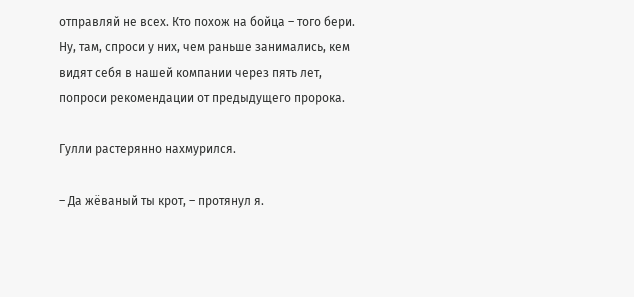отправляй не всех. Кто похож на бойца – того бери. Ну, там, спроси у них, чем раньше занимались, кем видят себя в нашей компании через пять лет, попроси рекомендации от предыдущего пророка.

Гулли растерянно нахмурился.

– Да жёваный ты крот, – протянул я.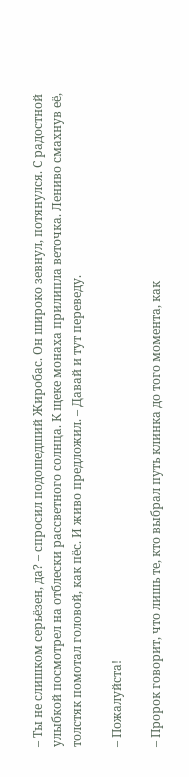– Ты не слишком серьёзен, да? – спросил подошедший Жиробас. Он широко зевнул, потянулся. С радостной улыбкой посмотрел на отблески рассветного солнца. К щеке монаха прилипла веточка. Лениво смахнув её, толстяк помотал головой, как пёс. И живо предложил. – Давай и тут переведу.

– Пожалуйста!

– Пророк говорит, что лишь те, кто выбрал путь клинка до того момента, как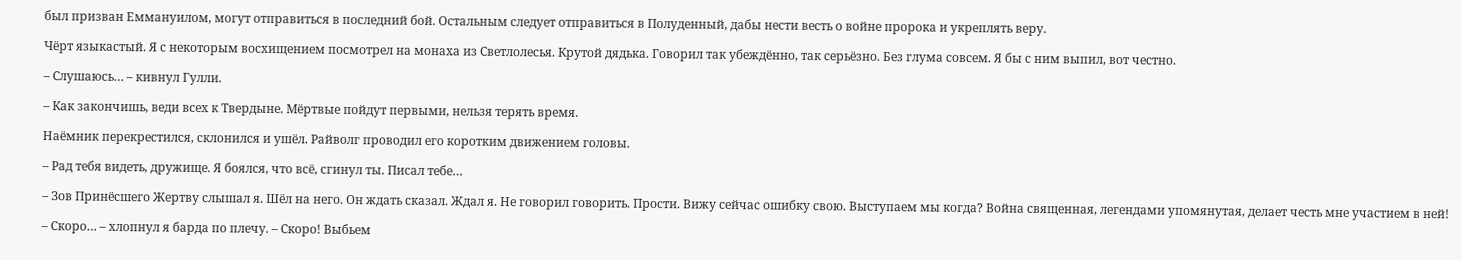был призван Еммануилом, могут отправиться в последний бой. Остальным следует отправиться в Полуденный, дабы нести весть о войне пророка и укреплять веру.

Чёрт языкастый. Я с некоторым восхищением посмотрел на монаха из Светлолесья. Крутой дядька. Говорил так убеждённо, так серьёзно. Без глума совсем. Я бы с ним выпил, вот честно.

– Слушаюсь… – кивнул Гулли.

– Как закончишь, веди всех к Твердыне. Мёртвые пойдут первыми, нельзя терять время.

Наёмник перекрестился, склонился и ушёл. Райволг проводил его коротким движением головы.

– Рад тебя видеть, дружище. Я боялся, что всё, сгинул ты. Писал тебе…

– Зов Принёсшего Жертву слышал я. Шёл на него. Он ждать сказал. Ждал я. Не говорил говорить. Прости. Вижу сейчас ошибку свою. Выступаем мы когда? Война священная, легендами упомянутая, делает честь мне участием в ней!

– Скоро… – хлопнул я барда по плечу. – Скоро! Выбьем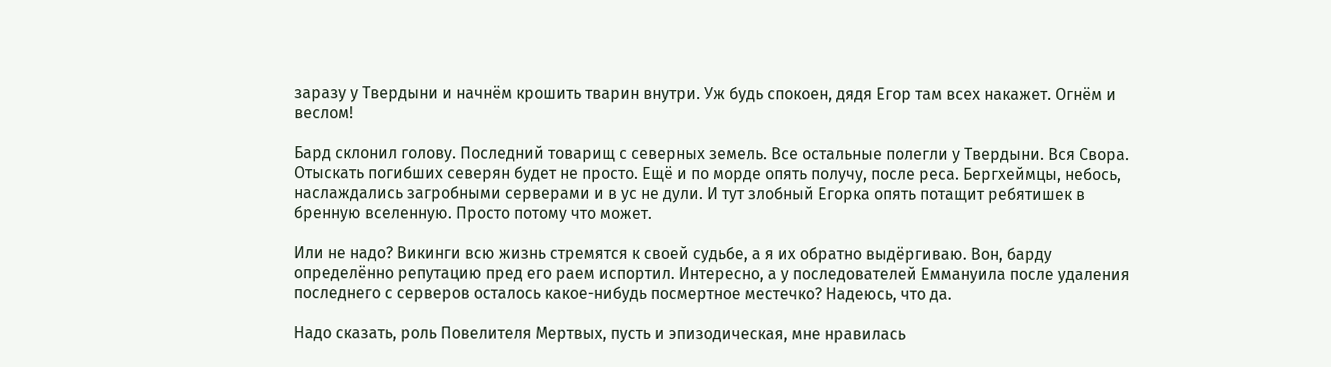заразу у Твердыни и начнём крошить тварин внутри. Уж будь спокоен, дядя Егор там всех накажет. Огнём и веслом!

Бард склонил голову. Последний товарищ с северных земель. Все остальные полегли у Твердыни. Вся Свора. Отыскать погибших северян будет не просто. Ещё и по морде опять получу, после реса. Бергхеймцы, небось, наслаждались загробными серверами и в ус не дули. И тут злобный Егорка опять потащит ребятишек в бренную вселенную. Просто потому что может.

Или не надо? Викинги всю жизнь стремятся к своей судьбе, а я их обратно выдёргиваю. Вон, барду определённо репутацию пред его раем испортил. Интересно, а у последователей Еммануила после удаления последнего с серверов осталось какое-нибудь посмертное местечко? Надеюсь, что да.

Надо сказать, роль Повелителя Мертвых, пусть и эпизодическая, мне нравилась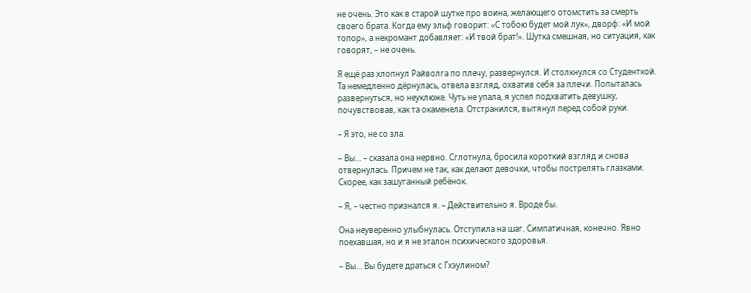не очень. Это как в старой шутке про воина, желающего отомстить за смерть своего брата. Когда ему эльф говорит: «С тобою будет мой лук», дворф: «И мой топор», а некромант добавляет: «И твой брат!». Шутка смешная, но ситуация, как говорят, – не очень.

Я ещё раз хлопнул Райволга по плечу, развернулся. И столкнулся со Студенткой. Та немедленно дёрнулась, отвела взгляд, охватив себя за плечи. Попыталась развернуться, но неуклюже. Чуть не упала, я успел подхватить девушку, почувствовав, как та окаменела. Отстранился, вытянул перед собой руки.

– Я это, не со зла.

– Вы… – сказала она нервно. Сглотнула, бросила короткий взгляд и снова отвернулась. Причем не так, как делают девочки, чтобы пострелять глазками. Скорее, как зашуганный ребёнок.

– Я, – честно признался я. – Действительно я. Вроде бы.

Она неуверенно улыбнулась. Отступила на шаг. Симпатичная, конечно. Явно поехавшая, но и я не эталон психического здоровья.

– Вы… Вы будете драться с Гхэулином?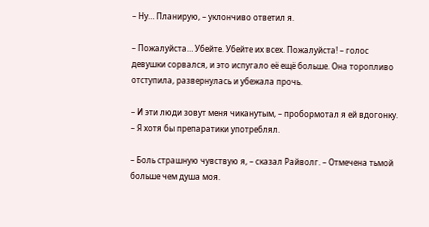– Ну… Планирую, – уклончиво ответил я.

– Пожалуйста… Убейте. Убейте их всех. Пожалуйста! – голос девушки сорвался, и это испугало её ещё больше. Она торопливо отступила, развернулась и убежала прочь.

– И эти люди зовут меня чиканутым, – пробормотал я ей вдогонку. – Я хотя бы препаратики употреблял.

– Боль страшную чувствую я, – сказал Райволг. – Отмечена тьмой больше чем душа моя.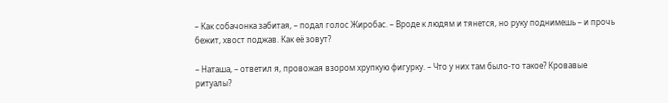– Как собачонка забитая, – подал голос Жиробас. – Вроде к людям и тянется, но руку поднимешь – и прочь бежит, хвост поджав. Как её зовут?

– Наташа, – ответил я, провожая взором хрупкую фигурку. – Что у них там было-то такое? Кровавые ритуалы?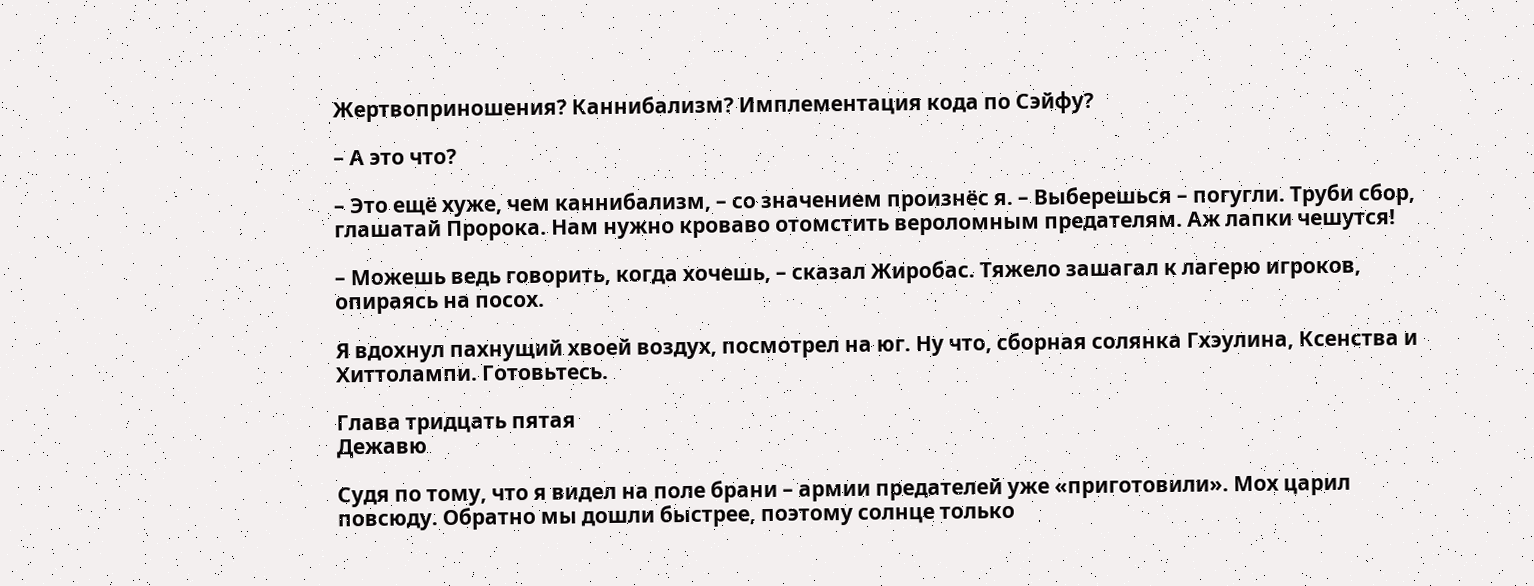Жертвоприношения? Каннибализм? Имплементация кода по Сэйфу?

– А это что?

– Это ещё хуже, чем каннибализм, – со значением произнёс я. – Выберешься – погугли. Труби сбор, глашатай Пророка. Нам нужно кроваво отомстить вероломным предателям. Аж лапки чешутся!

– Можешь ведь говорить, когда хочешь, – сказал Жиробас. Тяжело зашагал к лагерю игроков, опираясь на посох.

Я вдохнул пахнущий хвоей воздух, посмотрел на юг. Ну что, сборная солянка Гхэулина, Ксенства и Хиттолампи. Готовьтесь.

Глава тридцать пятая
Дежавю

Судя по тому, что я видел на поле брани – армии предателей уже «приготовили». Мох царил повсюду. Обратно мы дошли быстрее, поэтому солнце только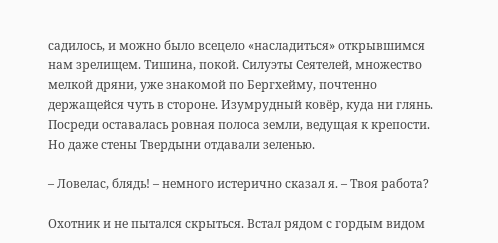садилось, и можно было всецело «насладиться» открывшимся нам зрелищем. Тишина, покой. Силуэты Сеятелей, множество мелкой дряни, уже знакомой по Бергхейму, почтенно держащейся чуть в стороне. Изумрудный ковёр, куда ни глянь. Посреди оставалась ровная полоса земли, ведущая к крепости. Но даже стены Твердыни отдавали зеленью.

– Ловелас, блядь! – немного истерично сказал я. – Твоя работа?

Охотник и не пытался скрыться. Встал рядом с гордым видом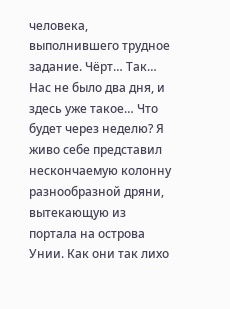человека, выполнившего трудное задание. Чёрт… Так… Нас не было два дня, и здесь уже такое… Что будет через неделю? Я живо себе представил нескончаемую колонну разнообразной дряни, вытекающую из портала на острова Унии. Как они так лихо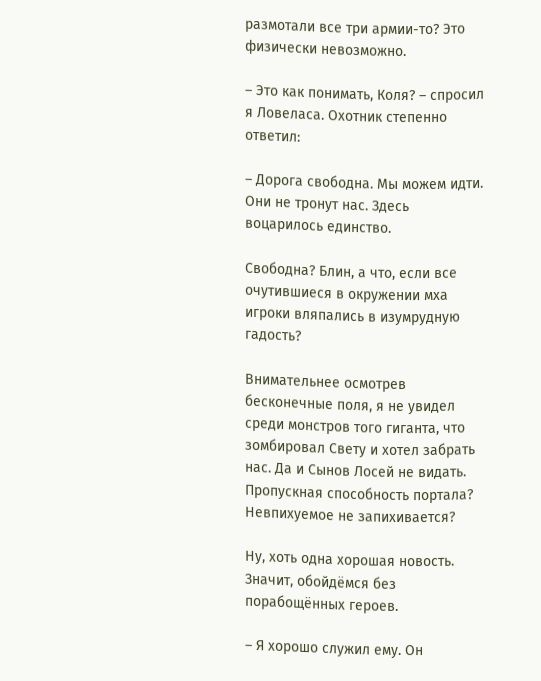размотали все три армии-то? Это физически невозможно.

– Это как понимать, Коля? – спросил я Ловеласа. Охотник степенно ответил:

– Дорога свободна. Мы можем идти. Они не тронут нас. Здесь воцарилось единство.

Свободна? Блин, а что, если все очутившиеся в окружении мха игроки вляпались в изумрудную гадость?

Внимательнее осмотрев бесконечные поля, я не увидел среди монстров того гиганта, что зомбировал Свету и хотел забрать нас. Да и Сынов Лосей не видать. Пропускная способность портала? Невпихуемое не запихивается?

Ну, хоть одна хорошая новость. Значит, обойдёмся без порабощённых героев.

– Я хорошо служил ему. Он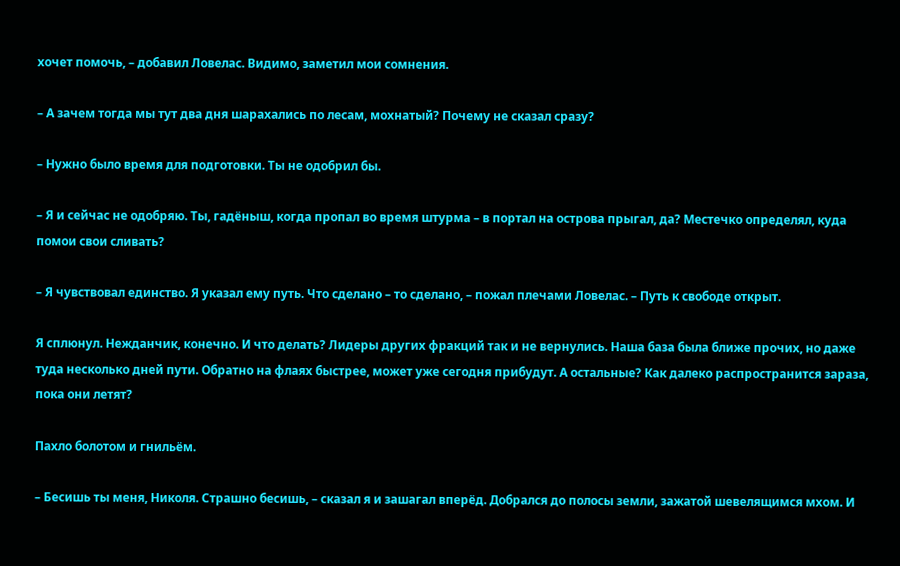хочет помочь, – добавил Ловелас. Видимо, заметил мои сомнения.

– А зачем тогда мы тут два дня шарахались по лесам, мохнатый? Почему не сказал сразу?

– Нужно было время для подготовки. Ты не одобрил бы.

– Я и сейчас не одобряю. Ты, гадёныш, когда пропал во время штурма – в портал на острова прыгал, да? Местечко определял, куда помои свои сливать?

– Я чувствовал единство. Я указал ему путь. Что сделано – то сделано, – пожал плечами Ловелас. – Путь к свободе открыт.

Я сплюнул. Нежданчик, конечно. И что делать? Лидеры других фракций так и не вернулись. Наша база была ближе прочих, но даже туда несколько дней пути. Обратно на флаях быстрее, может уже сегодня прибудут. А остальные? Как далеко распространится зараза, пока они летят?

Пахло болотом и гнильём.

– Бесишь ты меня, Николя. Страшно бесишь, – сказал я и зашагал вперёд. Добрался до полосы земли, зажатой шевелящимся мхом. И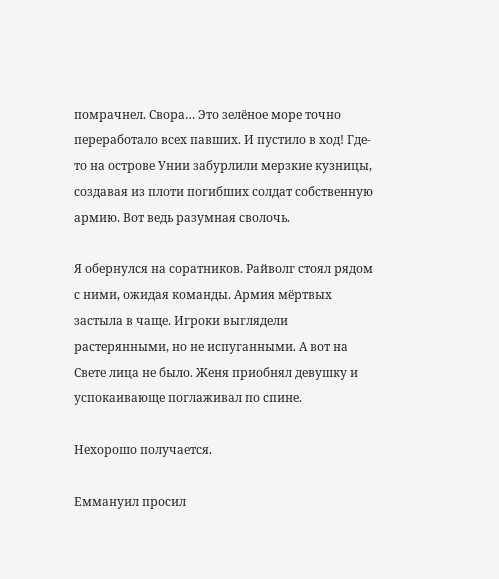помрачнел. Свора… Это зелёное море точно переработало всех павших. И пустило в ход! Где-то на острове Унии забурлили мерзкие кузницы, создавая из плоти погибших солдат собственную армию. Вот ведь разумная сволочь.

Я обернулся на соратников. Райволг стоял рядом с ними, ожидая команды. Армия мёртвых застыла в чаще. Игроки выглядели растерянными, но не испуганными. А вот на Свете лица не было. Женя приобнял девушку и успокаивающе поглаживал по спине.

Нехорошо получается.

Еммануил просил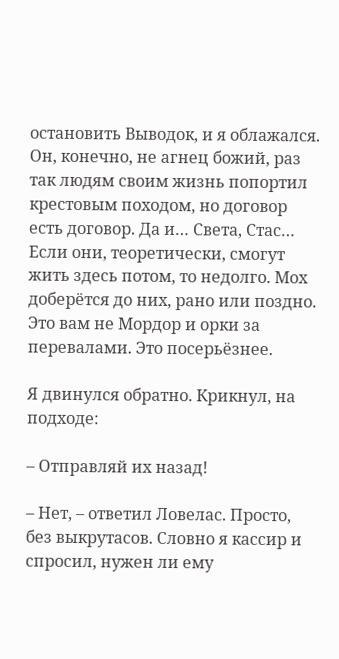остановить Выводок, и я облажался. Он, конечно, не агнец божий, раз так людям своим жизнь попортил крестовым походом, но договор есть договор. Да и… Света, Стас… Если они, теоретически, смогут жить здесь потом, то недолго. Мох доберётся до них, рано или поздно. Это вам не Мордор и орки за перевалами. Это посерьёзнее.

Я двинулся обратно. Крикнул, на подходе:

– Отправляй их назад!

– Нет, – ответил Ловелас. Просто, без выкрутасов. Словно я кассир и спросил, нужен ли ему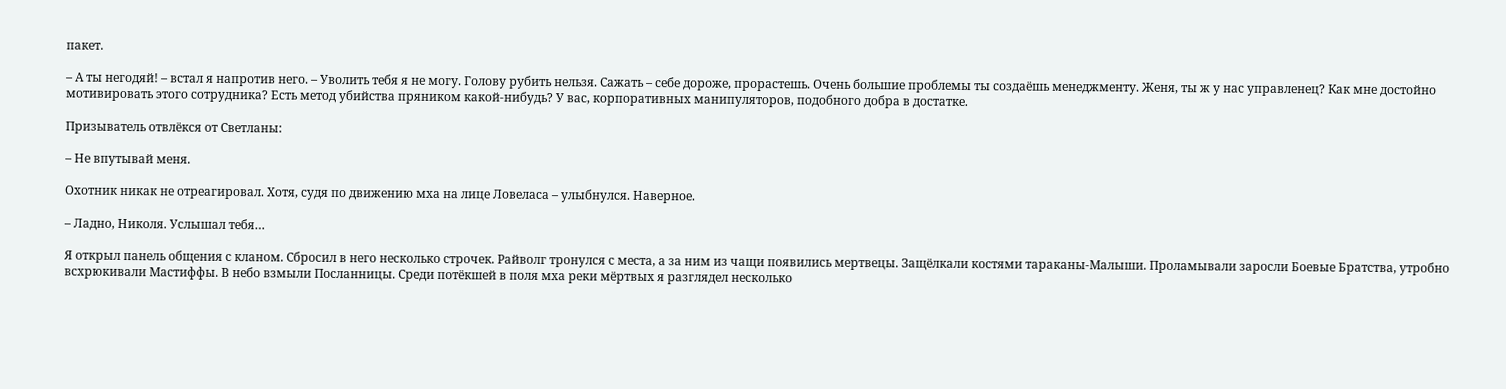пакет.

– А ты негодяй! – встал я напротив него. – Уволить тебя я не могу. Голову рубить нельзя. Сажать – себе дороже, прорастешь. Очень большие проблемы ты создаёшь менеджменту. Женя, ты ж у нас управленец? Как мне достойно мотивировать этого сотрудника? Есть метод убийства пряником какой-нибудь? У вас, корпоративных манипуляторов, подобного добра в достатке.

Призыватель отвлёкся от Светланы:

– Не впутывай меня.

Охотник никак не отреагировал. Хотя, судя по движению мха на лице Ловеласа – улыбнулся. Наверное.

– Ладно, Николя. Услышал тебя…

Я открыл панель общения с кланом. Сбросил в него несколько строчек. Райволг тронулся с места, а за ним из чащи появились мертвецы. Защёлкали костями тараканы-Малыши. Проламывали заросли Боевые Братства, утробно всхрюкивали Мастиффы. В небо взмыли Посланницы. Среди потёкшей в поля мха реки мёртвых я разглядел несколько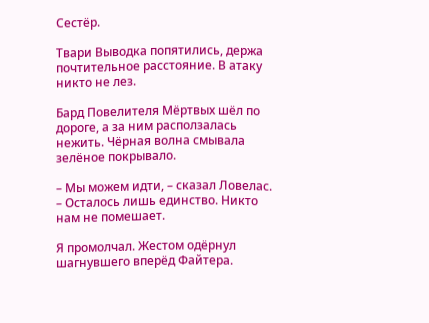Сестёр.

Твари Выводка попятились, держа почтительное расстояние. В атаку никто не лез.

Бард Повелителя Мёртвых шёл по дороге, а за ним расползалась нежить. Чёрная волна смывала зелёное покрывало.

– Мы можем идти, – сказал Ловелас. – Осталось лишь единство. Никто нам не помешает.

Я промолчал. Жестом одёрнул шагнувшего вперёд Файтера.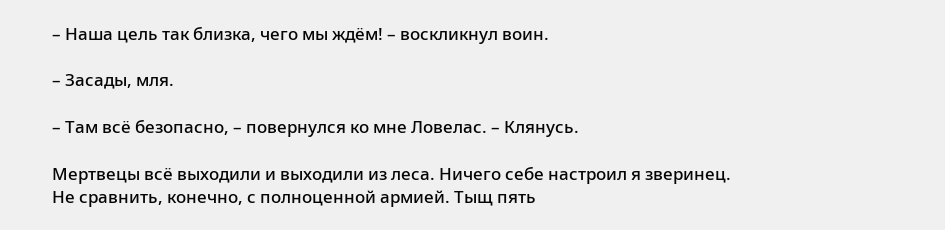– Наша цель так близка, чего мы ждём! – воскликнул воин.

– Засады, мля.

– Там всё безопасно, – повернулся ко мне Ловелас. – Клянусь.

Мертвецы всё выходили и выходили из леса. Ничего себе настроил я зверинец. Не сравнить, конечно, с полноценной армией. Тыщ пять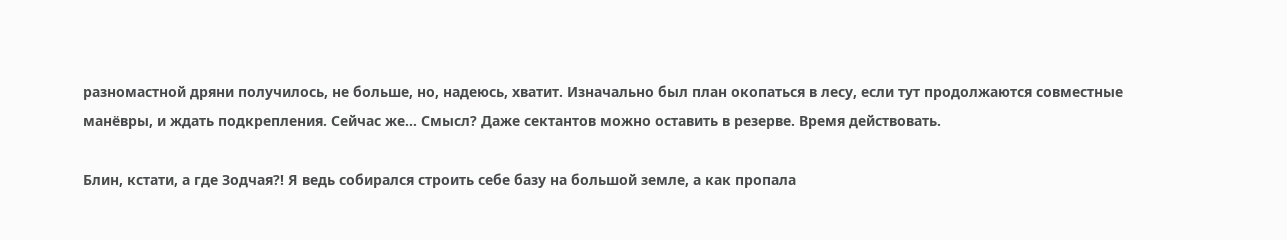разномастной дряни получилось, не больше, но, надеюсь, хватит. Изначально был план окопаться в лесу, если тут продолжаются совместные манёвры, и ждать подкрепления. Сейчас же… Смысл? Даже сектантов можно оставить в резерве. Время действовать.

Блин, кстати, а где Зодчая?! Я ведь собирался строить себе базу на большой земле, а как пропала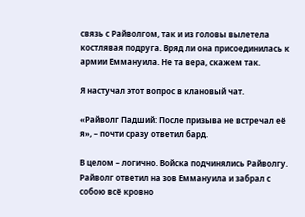связь с Райволгом, так и из головы вылетела костлявая подруга. Вряд ли она присоединилась к армии Еммануила. Не та вера, скажем так.

Я настучал этот вопрос в клановый чат.

«Райволг Падший: После призыва не встречал её я», – почти сразу ответил бард.

В целом – логично. Войска подчинялись Райволгу. Райволг ответил на зов Еммануила и забрал с собою всё кровно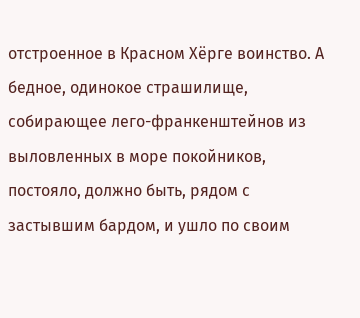отстроенное в Красном Хёрге воинство. А бедное, одинокое страшилище, собирающее лего-франкенштейнов из выловленных в море покойников, постояло, должно быть, рядом с застывшим бардом, и ушло по своим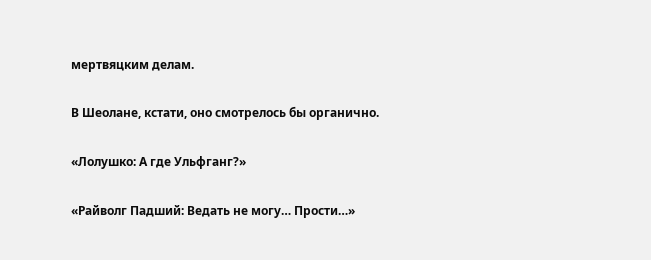мертвяцким делам.

В Шеолане, кстати, оно смотрелось бы органично.

«Лолушко: А где Ульфганг?»

«Райволг Падший: Ведать не могу… Прости…»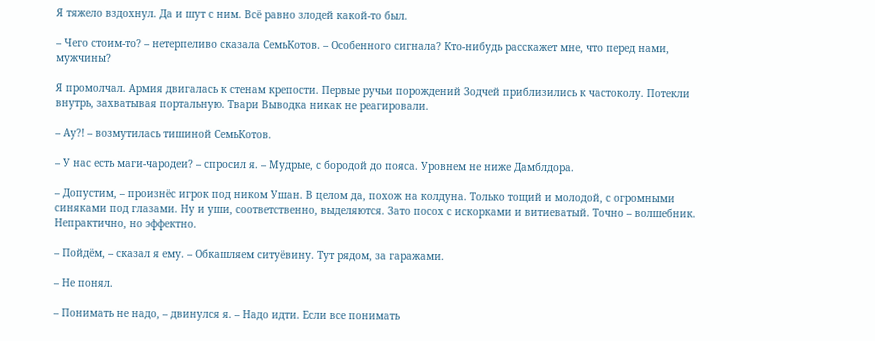Я тяжело вздохнул. Да и шут с ним. Всё равно злодей какой-то был.

– Чего стоим-то? – нетерпеливо сказала СемьКотов. – Особенного сигнала? Кто-нибудь расскажет мне, что перед нами, мужчины?

Я промолчал. Армия двигалась к стенам крепости. Первые ручьи порождений Зодчей приблизились к частоколу. Потекли внутрь, захватывая портальную. Твари Выводка никак не реагировали.

– Ау?! – возмутилась тишиной СемьКотов.

– У нас есть маги-чародеи? – спросил я. – Мудрые, с бородой до пояса. Уровнем не ниже Дамблдора.

– Допустим, – произнёс игрок под ником Ушан. В целом да, похож на колдуна. Только тощий и молодой, с огромными синяками под глазами. Ну и уши, соответственно, выделяются. Зато посох с искорками и витиеватый. Точно – волшебник. Непрактично, но эффектно.

– Пойдём, – сказал я ему. – Обкашляем ситуёвину. Тут рядом, за гаражами.

– Не понял.

– Понимать не надо, – двинулся я. – Надо идти. Если все понимать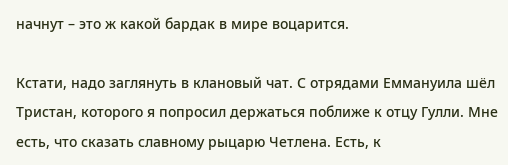начнут – это ж какой бардак в мире воцарится.

Кстати, надо заглянуть в клановый чат. С отрядами Еммануила шёл Тристан, которого я попросил держаться поближе к отцу Гулли. Мне есть, что сказать славному рыцарю Четлена. Есть, к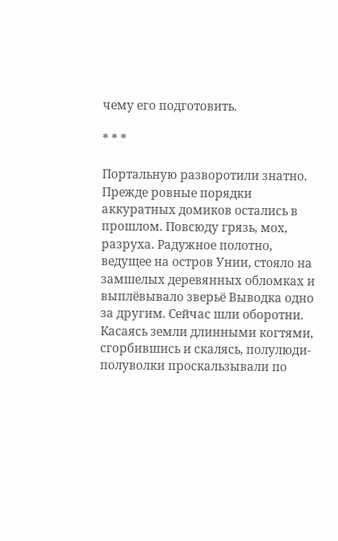чему его подготовить.

* * *

Портальную разворотили знатно. Прежде ровные порядки аккуратных домиков остались в прошлом. Повсюду грязь, мох, разруха. Радужное полотно, ведущее на остров Унии, стояло на замшелых деревянных обломках и выплёвывало зверьё Выводка одно за другим. Сейчас шли оборотни. Касаясь земли длинными когтями, сгорбившись и скалясь, полулюди-полуволки проскальзывали по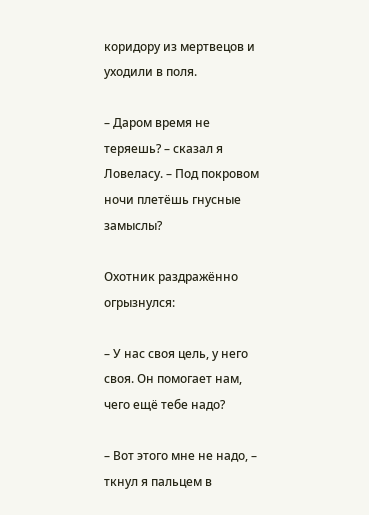коридору из мертвецов и уходили в поля.

– Даром время не теряешь? – сказал я Ловеласу. – Под покровом ночи плетёшь гнусные замыслы?

Охотник раздражённо огрызнулся:

– У нас своя цель, у него своя. Он помогает нам, чего ещё тебе надо?

– Вот этого мне не надо, – ткнул я пальцем в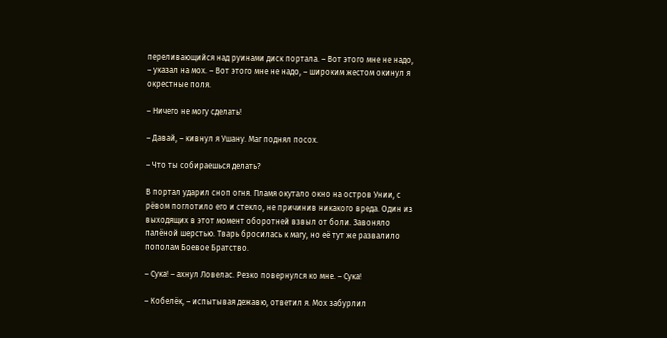переливающийся над руинами диск портала. – Вот этого мне не надо, – указал на мох. – Вот этого мне не надо, – широким жестом окинул я окрестные поля.

– Ничего не могу сделать!

– Давай, – кивнул я Ушану. Маг поднял посох.

– Что ты собираешься делать?

В портал ударил сноп огня. Пламя окутало окно на остров Унии, с рёвом поглотило его и стекло, не причинив никакого вреда. Один из выходящих в этот момент оборотней взвыл от боли. Завоняло палёной шерстью. Тварь бросилась к магу, но её тут же развалило пополам Боевое Братство.

– Сука! – ахнул Ловелас. Резко повернулся ко мне. – Сука!

– Кобелёк, – испытывая дежавю, ответил я. Мох забурлил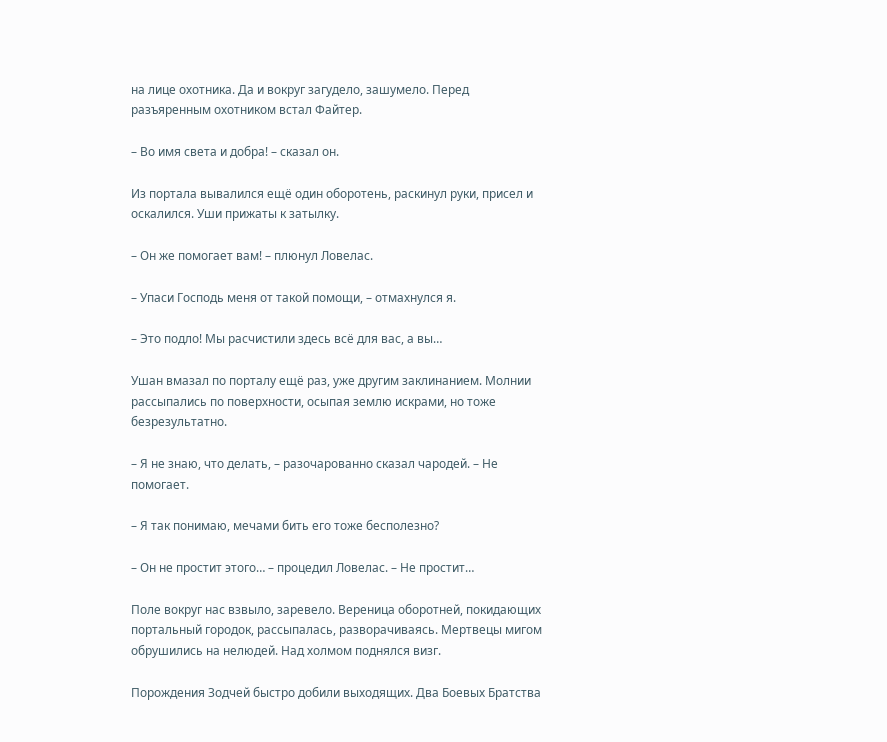на лице охотника. Да и вокруг загудело, зашумело. Перед разъяренным охотником встал Файтер.

– Во имя света и добра! – сказал он.

Из портала вывалился ещё один оборотень, раскинул руки, присел и оскалился. Уши прижаты к затылку.

– Он же помогает вам! – плюнул Ловелас.

– Упаси Господь меня от такой помощи, – отмахнулся я.

– Это подло! Мы расчистили здесь всё для вас, а вы…

Ушан вмазал по порталу ещё раз, уже другим заклинанием. Молнии рассыпались по поверхности, осыпая землю искрами, но тоже безрезультатно.

– Я не знаю, что делать, – разочарованно сказал чародей. – Не помогает.

– Я так понимаю, мечами бить его тоже бесполезно?

– Он не простит этого… – процедил Ловелас. – Не простит…

Поле вокруг нас взвыло, заревело. Вереница оборотней, покидающих портальный городок, рассыпалась, разворачиваясь. Мертвецы мигом обрушились на нелюдей. Над холмом поднялся визг.

Порождения Зодчей быстро добили выходящих. Два Боевых Братства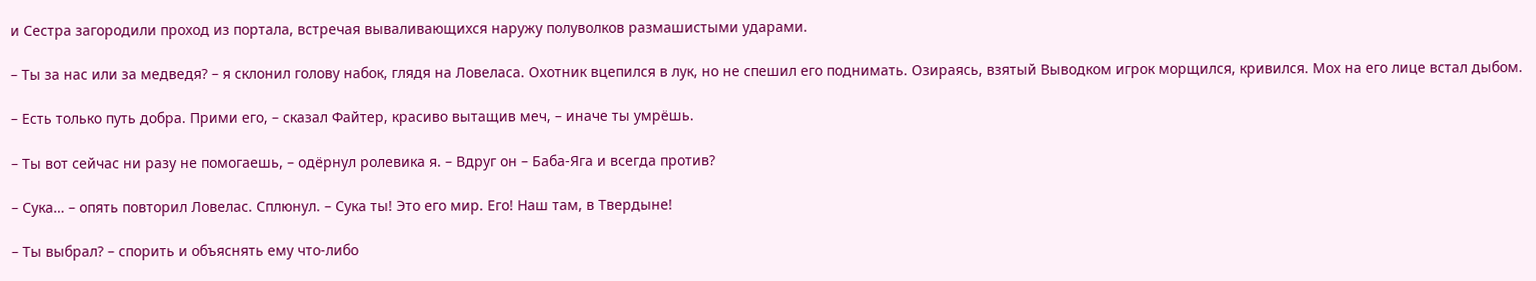и Сестра загородили проход из портала, встречая вываливающихся наружу полуволков размашистыми ударами.

– Ты за нас или за медведя? – я склонил голову набок, глядя на Ловеласа. Охотник вцепился в лук, но не спешил его поднимать. Озираясь, взятый Выводком игрок морщился, кривился. Мох на его лице встал дыбом.

– Есть только путь добра. Прими его, – сказал Файтер, красиво вытащив меч, – иначе ты умрёшь.

– Ты вот сейчас ни разу не помогаешь, – одёрнул ролевика я. – Вдруг он – Баба-Яга и всегда против?

– Сука… – опять повторил Ловелас. Сплюнул. – Сука ты! Это его мир. Его! Наш там, в Твердыне!

– Ты выбрал? – спорить и объяснять ему что-либо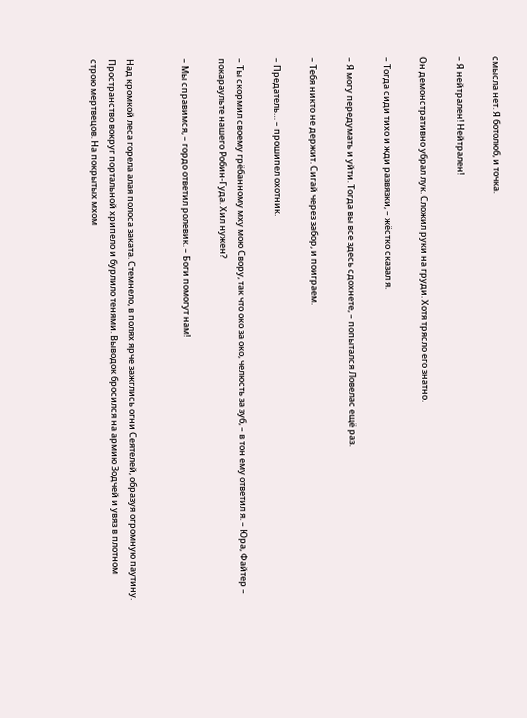смысла нет. Я ботолюб, и точка.

– Я нейтрален! Нейтрален!

Он демонстративно убрал лук. Сложил руки на груди. Хотя трясло его знатно.

– Тогда сиди тихо и жди развязки, – жёстко сказал я.

– Я могу передумать и уйти. Тогда вы все здесь сдохнете, – попытался Ловелас ещё раз.

– Тебя никто не держит. Сигай через забор, и поиграем.

– Предатель… – прошипел охотник.

– Ты скормил своему грёбанному мху мою Свору, так что око за око, челюсть за зуб, – в тон ему ответил я. – Юра, Файтер – покараульте нашего Робин-Гуда. Хил нужен?

– Мы справимся, – гордо ответил ролевик. – Боги помогут нам!


Над кромкой леса горела алая полоса заката. Стемнело, в полях ярче зажглись огни Сеятелей, образуя огромную паутину. Пространство вокруг портальной хрипело и бурлило тенями. Выводок бросился на армию Зодчей и увяз в плотном строю мертвецов. На покрытых мхом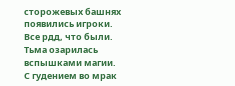сторожевых башнях появились игроки. Все рдд, что были. Тьма озарилась вспышками магии. С гудением во мрак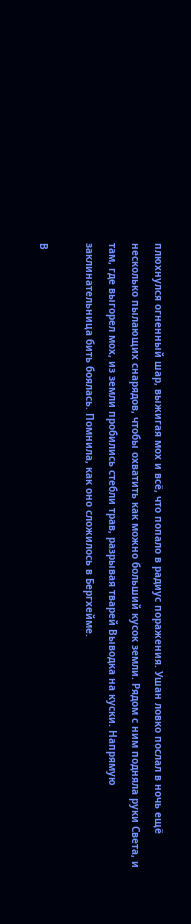плюхнулся огненный шар, выжигая мох и всё, что попало в радиус поражения. Ушан ловко послал в ночь ещё несколько пылающих снарядов, чтобы охватить как можно больший кусок земли. Рядом с ним подняла руки Света, и там, где выгорел мох, из земли пробились стебли трав, разрывая тварей Выводка на куски. Напрямую заклинательница бить боялась. Помнила, как оно сложилось в Бергхейме.

В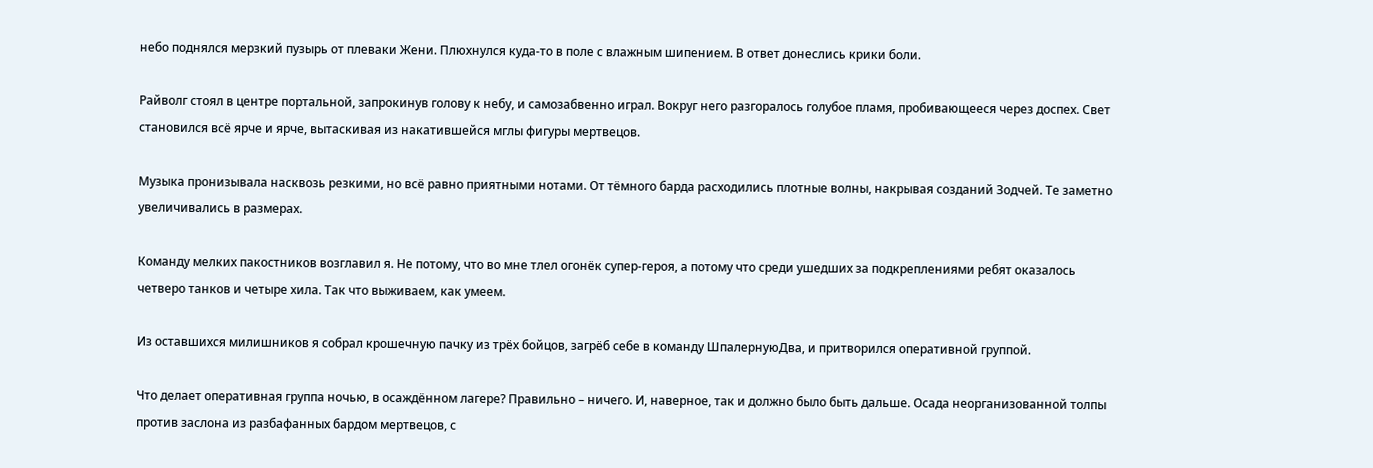небо поднялся мерзкий пузырь от плеваки Жени. Плюхнулся куда-то в поле с влажным шипением. В ответ донеслись крики боли.

Райволг стоял в центре портальной, запрокинув голову к небу, и самозабвенно играл. Вокруг него разгоралось голубое пламя, пробивающееся через доспех. Свет становился всё ярче и ярче, вытаскивая из накатившейся мглы фигуры мертвецов.

Музыка пронизывала насквозь резкими, но всё равно приятными нотами. От тёмного барда расходились плотные волны, накрывая созданий Зодчей. Те заметно увеличивались в размерах.

Команду мелких пакостников возглавил я. Не потому, что во мне тлел огонёк супер-героя, а потому что среди ушедших за подкреплениями ребят оказалось четверо танков и четыре хила. Так что выживаем, как умеем.

Из оставшихся милишников я собрал крошечную пачку из трёх бойцов, загрёб себе в команду ШпалернуюДва, и притворился оперативной группой.

Что делает оперативная группа ночью, в осаждённом лагере? Правильно – ничего. И, наверное, так и должно было быть дальше. Осада неорганизованной толпы против заслона из разбафанных бардом мертвецов, с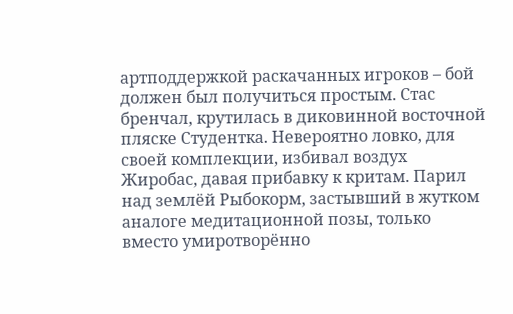артподдержкой раскачанных игроков – бой должен был получиться простым. Стас бренчал, крутилась в диковинной восточной пляске Студентка. Невероятно ловко, для своей комплекции, избивал воздух Жиробас, давая прибавку к критам. Парил над землёй Рыбокорм, застывший в жутком аналоге медитационной позы, только вместо умиротворённо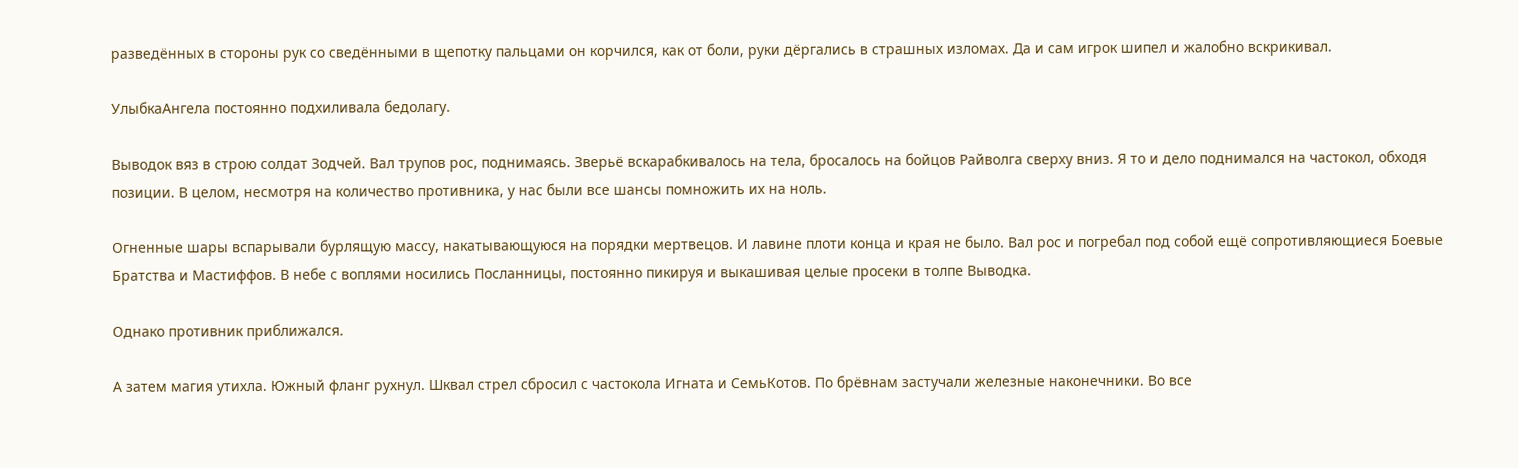разведённых в стороны рук со сведёнными в щепотку пальцами он корчился, как от боли, руки дёргались в страшных изломах. Да и сам игрок шипел и жалобно вскрикивал.

УлыбкаАнгела постоянно подхиливала бедолагу.

Выводок вяз в строю солдат Зодчей. Вал трупов рос, поднимаясь. Зверьё вскарабкивалось на тела, бросалось на бойцов Райволга сверху вниз. Я то и дело поднимался на частокол, обходя позиции. В целом, несмотря на количество противника, у нас были все шансы помножить их на ноль.

Огненные шары вспарывали бурлящую массу, накатывающуюся на порядки мертвецов. И лавине плоти конца и края не было. Вал рос и погребал под собой ещё сопротивляющиеся Боевые Братства и Мастиффов. В небе с воплями носились Посланницы, постоянно пикируя и выкашивая целые просеки в толпе Выводка.

Однако противник приближался.

А затем магия утихла. Южный фланг рухнул. Шквал стрел сбросил с частокола Игната и СемьКотов. По брёвнам застучали железные наконечники. Во все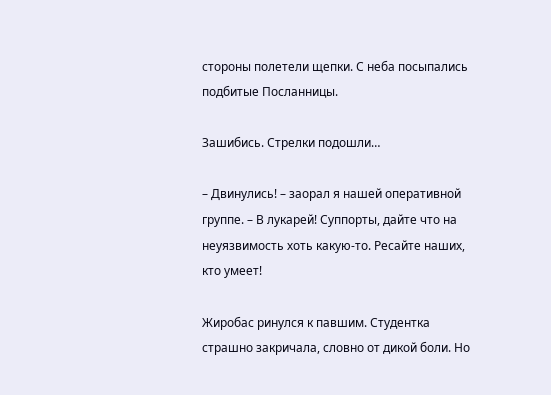стороны полетели щепки. С неба посыпались подбитые Посланницы.

Зашибись. Стрелки подошли…

– Двинулись! – заорал я нашей оперативной группе. – В лукарей! Суппорты, дайте что на неуязвимость хоть какую-то. Ресайте наших, кто умеет!

Жиробас ринулся к павшим. Студентка страшно закричала, словно от дикой боли. Но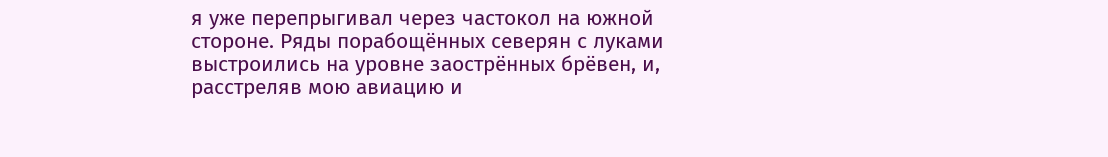я уже перепрыгивал через частокол на южной стороне. Ряды порабощённых северян с луками выстроились на уровне заострённых брёвен, и, расстреляв мою авиацию и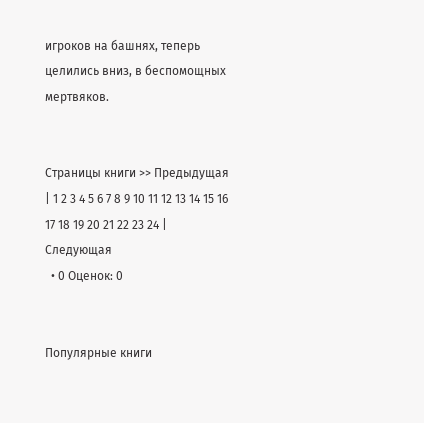игроков на башнях, теперь целились вниз, в беспомощных мертвяков.


Страницы книги >> Предыдущая | 1 2 3 4 5 6 7 8 9 10 11 12 13 14 15 16 17 18 19 20 21 22 23 24 | Следующая
  • 0 Оценок: 0


Популярные книги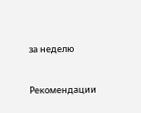за неделю


Рекомендации